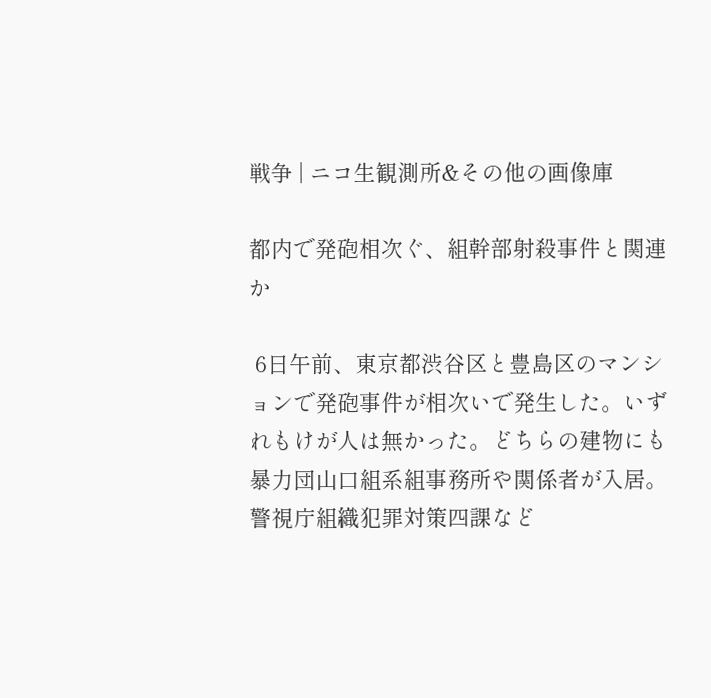戦争 | ニコ生観測所&その他の画像庫

都内で発砲相次ぐ、組幹部射殺事件と関連か

 6日午前、東京都渋谷区と豊島区のマンションで発砲事件が相次いで発生した。いずれもけが人は無かった。どちらの建物にも暴力団山口組系組事務所や関係者が入居。警視庁組織犯罪対策四課など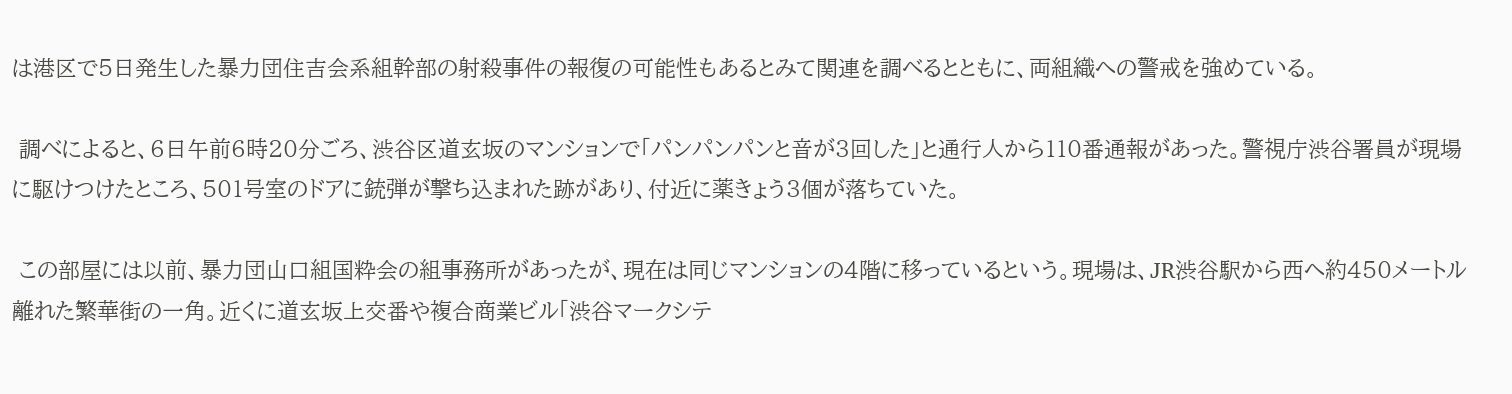は港区で5日発生した暴力団住吉会系組幹部の射殺事件の報復の可能性もあるとみて関連を調べるとともに、両組織への警戒を強めている。

 調べによると、6日午前6時20分ごろ、渋谷区道玄坂のマンションで「パンパンパンと音が3回した」と通行人から110番通報があった。警視庁渋谷署員が現場に駆けつけたところ、501号室のドアに銃弾が撃ち込まれた跡があり、付近に薬きょう3個が落ちていた。

 この部屋には以前、暴力団山口組国粋会の組事務所があったが、現在は同じマンションの4階に移っているという。現場は、JR渋谷駅から西へ約450メートル離れた繁華街の一角。近くに道玄坂上交番や複合商業ビル「渋谷マークシテ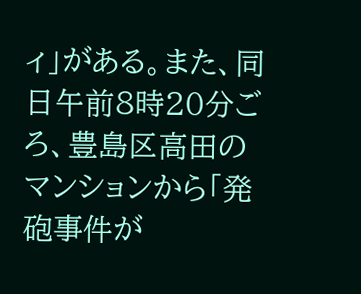ィ」がある。また、同日午前8時20分ごろ、豊島区高田のマンションから「発砲事件が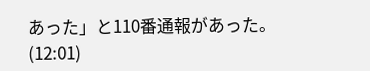あった」と110番通報があった。(12:01)